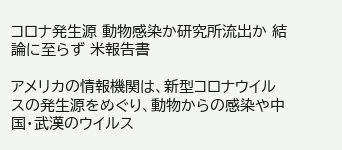コロナ発生源 動物感染か研究所流出か 結論に至らず 米報告書

アメリカの情報機関は、新型コロナウイルスの発生源をめぐり、動物からの感染や中国・武漢のウイルス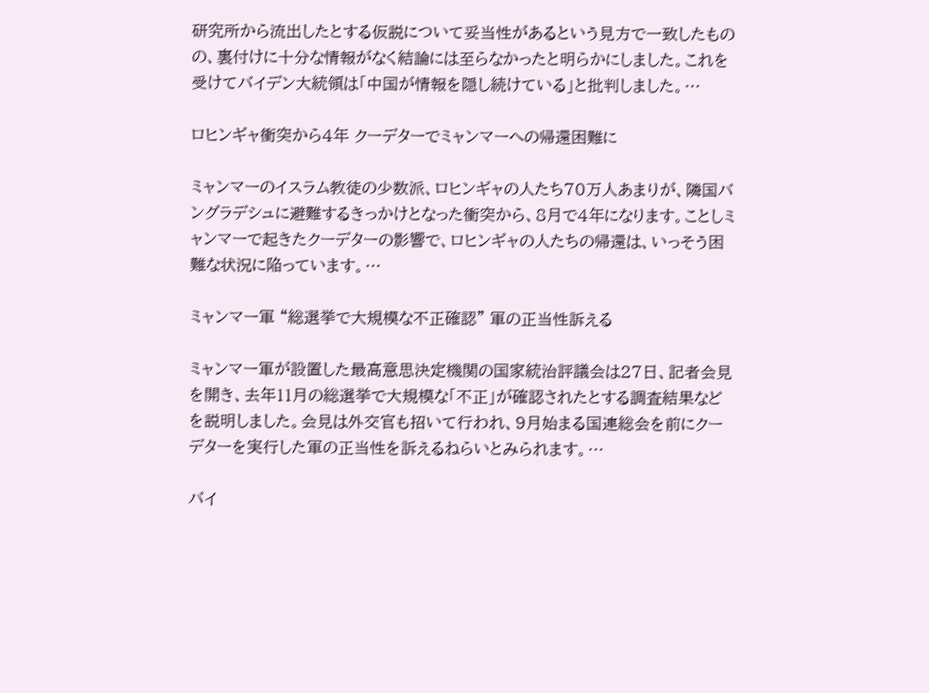研究所から流出したとする仮説について妥当性があるという見方で一致したものの、裏付けに十分な情報がなく結論には至らなかったと明らかにしました。これを受けてバイデン大統領は「中国が情報を隠し続けている」と批判しました。…

ロヒンギャ衝突から4年 クーデターでミャンマーへの帰還困難に

ミャンマーのイスラム教徒の少数派、ロヒンギャの人たち70万人あまりが、隣国バングラデシュに避難するきっかけとなった衝突から、8月で4年になります。ことしミャンマーで起きたクーデターの影響で、ロヒンギャの人たちの帰還は、いっそう困難な状況に陥っています。…

ミャンマー軍 “総選挙で大規模な不正確認” 軍の正当性訴える

ミャンマー軍が設置した最高意思決定機関の国家統治評議会は27日、記者会見を開き、去年11月の総選挙で大規模な「不正」が確認されたとする調査結果などを説明しました。会見は外交官も招いて行われ、9月始まる国連総会を前にクーデターを実行した軍の正当性を訴えるねらいとみられます。…

バイ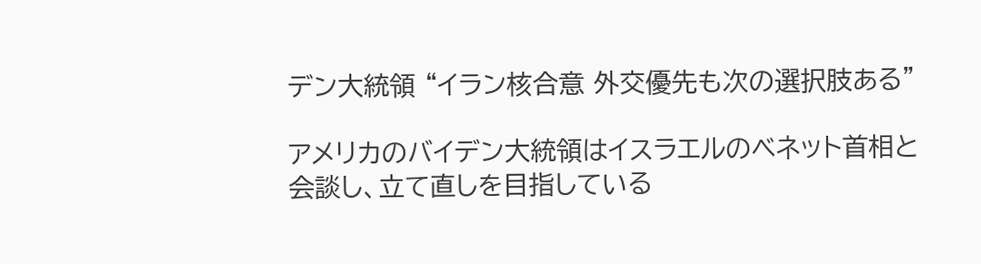デン大統領 “イラン核合意 外交優先も次の選択肢ある”

アメリカのバイデン大統領はイスラエルのベネット首相と会談し、立て直しを目指している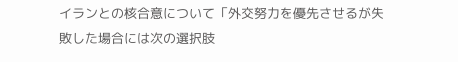イランとの核合意について「外交努力を優先させるが失敗した場合には次の選択肢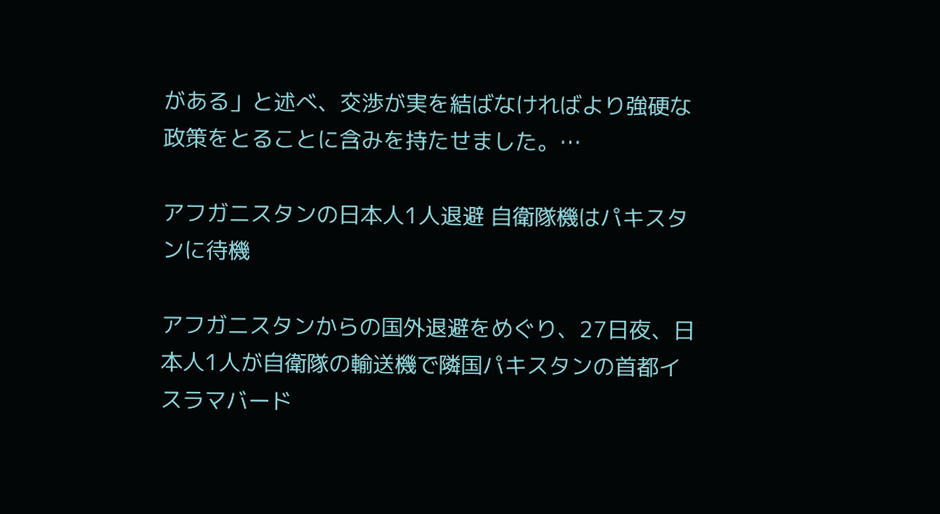がある」と述べ、交渉が実を結ばなければより強硬な政策をとることに含みを持たせました。…

アフガニスタンの日本人1人退避 自衛隊機はパキスタンに待機

アフガニスタンからの国外退避をめぐり、27日夜、日本人1人が自衛隊の輸送機で隣国パキスタンの首都イスラマバード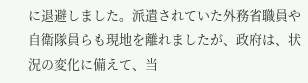に退避しました。派遣されていた外務省職員や自衛隊員らも現地を離れましたが、政府は、状況の変化に備えて、当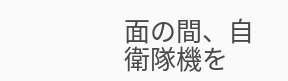面の間、自衛隊機を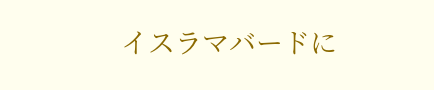イスラマバードに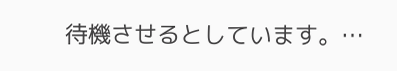待機させるとしています。…